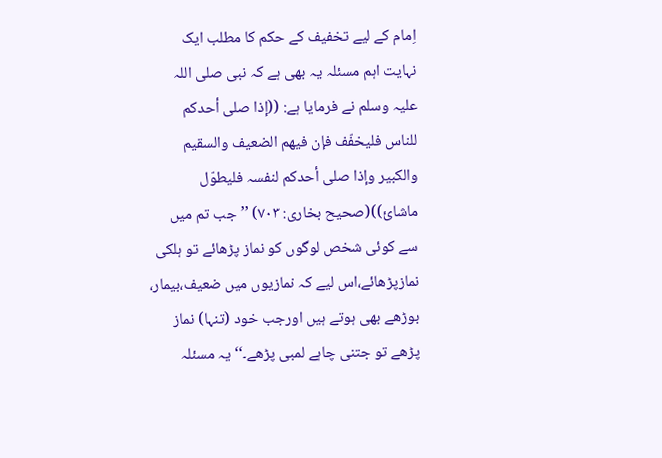اِمام کے لیے تخفیف کے حکم کا مطلب ایک نہایت اہم مسئلہ یہ بھی ہے کہ نبی صلی اللہ علیہ وسلم نے فرمایا ہے: ((إذا صلی أحدکم للناس فلیخفّف فإن فیھم الضعیف والسقیم والکبیر وإذا صلی أحدکم لنفسہ فلیطوّل ماشائ))(صحیح بخاری: ۷۰۳) ’’جب تم میں سے کوئی شخص لوگوں کو نماز پڑھائے تو ہلکی نمازپڑھائے،اس لیے کہ نمازیوں میں ضعیف،بیمار، بوڑھے بھی ہوتے ہیں اورجب خود (تنہا) نماز پڑھے تو جتنی چاہے لمبی پڑھے۔‘‘ یہ مسئلہ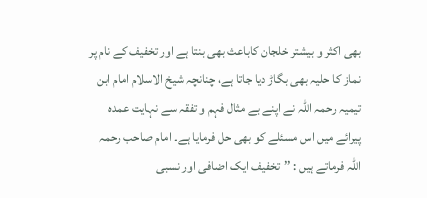بھی اکثر و بیشتر خلجان کاباعث بھی بنتا ہے اور تخفیف کے نام پر نماز کا حلیہ بھی بگاڑ دیا جاتا ہے، چنانچہ شیخ الاسلام امام ابن تیمیہ رحمہ اللہ نے اپنے بے مثال فہم و تفقہ سے نہایت عمدہ پیرائے میں اس مسئلے کو بھی حل فرمایا ہے۔ امام صاحب رحمہ اللہ فرماتے ہیں : ’’تخفیف ایک اضافی اور نسبی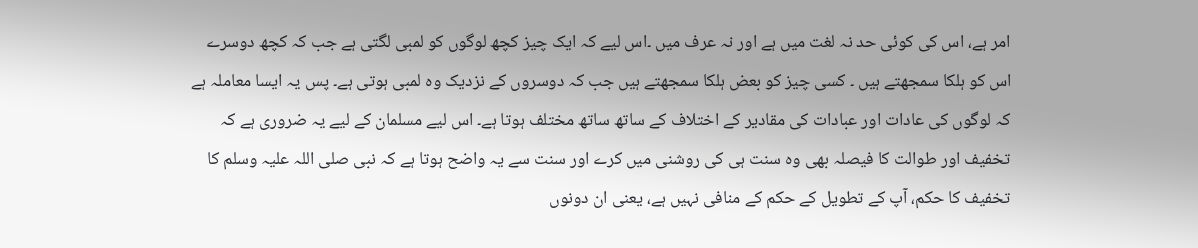امر ہے، اس کی کوئی حد نہ لغت میں ہے اور نہ عرف میں ۔اس لیے کہ ایک چیز کچھ لوگوں کو لمبی لگتی ہے جب کہ کچھ دوسرے اس کو ہلکا سمجھتے ہیں ۔ کسی چیز کو بعض ہلکا سمجھتے ہیں جب کہ دوسروں کے نزدیک وہ لمبی ہوتی ہے۔ پس یہ ایسا معاملہ ہے کہ لوگوں کی عادات اور عبادات کی مقادیر کے اختلاف کے ساتھ ساتھ مختلف ہوتا ہے۔ اس لیے مسلمان کے لیے یہ ضروری ہے کہ تخفیف اور طوالت کا فیصلہ بھی وہ سنت ہی کی روشنی میں کرے اور سنت سے یہ واضح ہوتا ہے کہ نبی صلی اللہ علیہ وسلم کا تخفیف کا حکم، آپ کے تطویل کے حکم کے منافی نہیں ہے، یعنی ان دونوں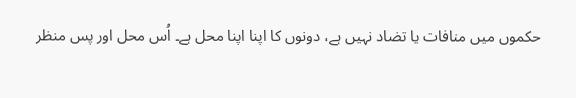حکموں میں منافات یا تضاد نہیں ہے، دونوں کا اپنا اپنا محل ہے۔ اُس محل اور پس منظر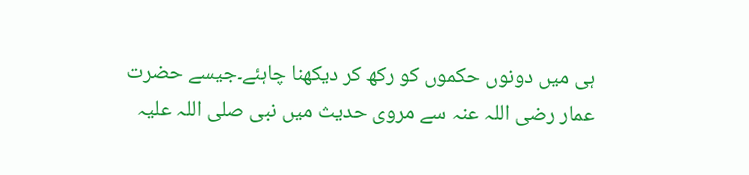ہی میں دونوں حکموں کو رکھ کر دیکھنا چاہئے۔جیسے حضرت عمار رضی اللہ عنہ سے مروی حدیث میں نبی صلی اللہ علیہ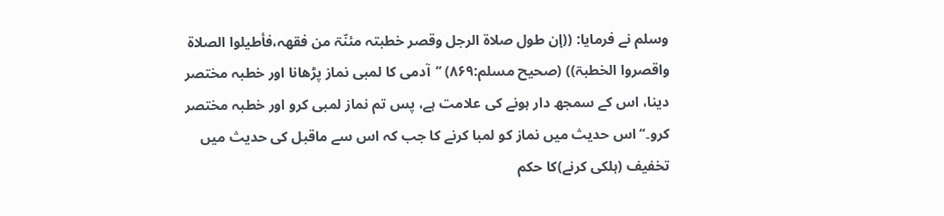وسلم نے فرمایا: ((إن طول صلاۃ الرجل وقصر خطبتہ مئنّۃ من فقھہ،فأطیلوا الصلاۃ واقصروا الخطبۃ)) (صحیح مسلم:۸۶۹) ’’آدمی کا لمبی نماز پڑھانا اور خطبہ مختصر دینا، اس کے سمجھ دار ہونے کی علامت ہے، پس تم نماز لمبی کرو اور خطبہ مختصر کرو۔‘‘ اس حدیث میں نماز کو لمبا کرنے کا جب کہ اس سے ماقبل کی حدیث میں تخفیف (ہلکی کرنے)کا حکم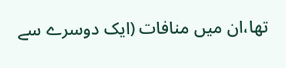تھا،ان میں منافات (ایک دوسرے سے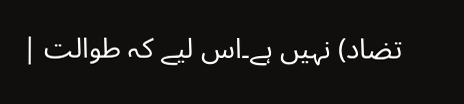تضاد) نہیں ہے۔اس لیے کہ طوالت |